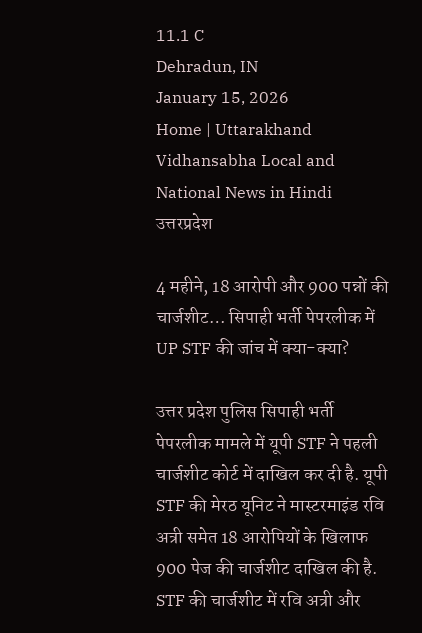11.1 C
Dehradun, IN
January 15, 2026
Home | Uttarakhand Vidhansabha Local and National News in Hindi
उत्तरप्रदेश

4 महीने, 18 आरोपी और 900 पन्नों की चार्जशीट… सिपाही भर्ती पेपरलीक में UP STF की जांच में क्या-क्या?

उत्तर प्रदेश पुलिस सिपाही भर्ती पेपरलीक मामले में यूपी STF ने पहली चार्जशीट कोर्ट में दाखिल कर दी है. यूपी STF की मेरठ यूनिट ने मास्टरमाइंड रवि अत्री समेत 18 आरोपियों के खिलाफ 900 पेज की चार्जशीट दाखिल की है. STF की चार्जशीट में रवि अत्री और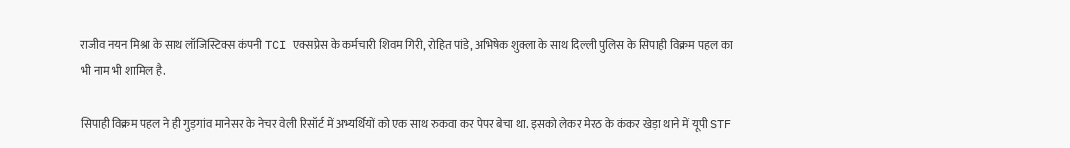राजीव नयन मिश्रा के साथ लॉजिस्टिक्स कंपनी TCI एक्सप्रेस के कर्मचारी शिवम गिरी, रोहित पांडे, अभिषेक शुक्ला के साथ दिल्ली पुलिस के सिपाही विक्रम पहल का भी नाम भी शामिल है.

सिपाही विक्रम पहल ने ही गुड़गांव मानेसर के नेचर वेली रिसॉर्ट में अभ्यर्थियों को एक साथ रुकवा कर पेपर बेचा था. इसको लेकर मेरठ के कंकर खेड़ा थाने में यूपी STF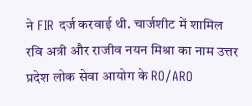ने FIR दर्ज करवाई थी. चार्जशीट में शामिल रवि अत्री और राजीव नयन मिश्रा का नाम उत्तर प्रदेश लोक सेवा आयोग के RO/ARO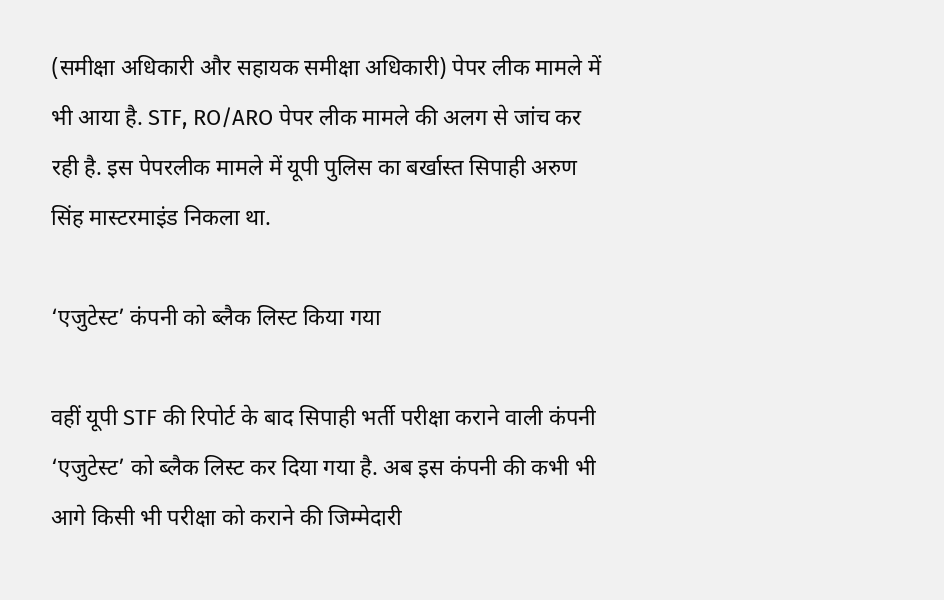(समीक्षा अधिकारी और सहायक समीक्षा अधिकारी) पेपर लीक मामले में भी आया है. STF, RO/ARO पेपर लीक मामले की अलग से जांच कर रही है. इस पेपरलीक मामले में यूपी पुलिस का बर्खास्त सिपाही अरुण सिंह मास्टरमाइंड निकला था.

‘एजुटेस्ट’ कंपनी को ब्लैक लिस्ट किया गया

वहीं यूपी STF की रिपोर्ट के बाद सिपाही भर्ती परीक्षा कराने वाली कंपनी ‘एजुटेस्ट’ को ब्लैक लिस्ट कर दिया गया है. अब इस कंपनी की कभी भी आगे किसी भी परीक्षा को कराने की जिम्मेदारी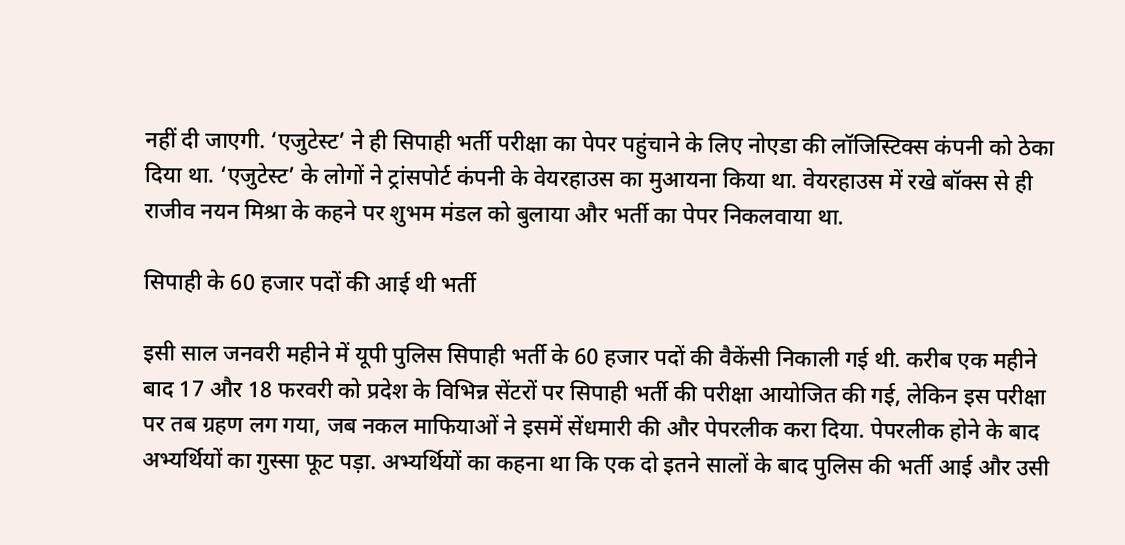नहीं दी जाएगी. ‘एजुटेस्ट’ ने ही सिपाही भर्ती परीक्षा का पेपर पहुंचाने के लिए नोएडा की लॉजिस्टिक्स कंपनी को ठेका दिया था. ‘एजुटेस्ट’ के लोगों ने ट्रांसपोर्ट कंपनी के वेयरहाउस का मुआयना किया था. वेयरहाउस में रखे बॉक्स से ही राजीव नयन मिश्रा के कहने पर शुभम मंडल को बुलाया और भर्ती का पेपर निकलवाया था.

सिपाही के 60 हजार पदों की आई थी भर्ती

इसी साल जनवरी महीने में यूपी पुलिस सिपाही भर्ती के 60 हजार पदों की वैकेंसी निकाली गई थी. करीब एक महीने बाद 17 और 18 फरवरी को प्रदेश के विभिन्न सेंटरों पर सिपाही भर्ती की परीक्षा आयोजित की गई, लेकिन इस परीक्षा पर तब ग्रहण लग गया, जब नकल माफियाओं ने इसमें सेंधमारी की और पेपरलीक करा दिया. पेपरलीक होने के बाद अभ्यर्थियों का गुस्सा फूट पड़ा. अभ्यर्थियों का कहना था कि एक दो इतने सालों के बाद पुलिस की भर्ती आई और उसी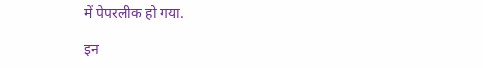में पेपरलीक हो गया.

इन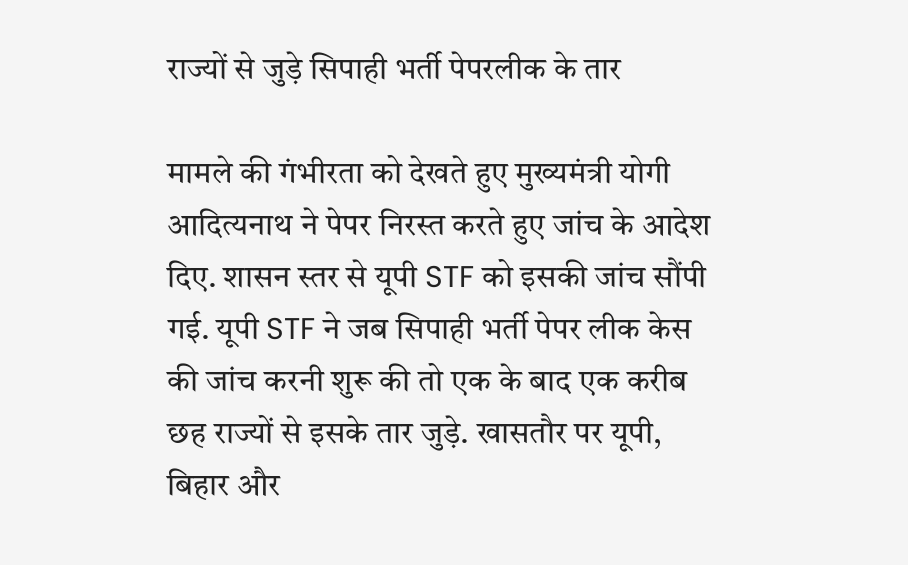राज्यों से जुड़े सिपाही भर्ती पेपरलीक के तार

मामले की गंभीरता को देखते हुए मुख्यमंत्री योगी आदित्यनाथ ने पेपर निरस्त करते हुए जांच के आदेश दिए. शासन स्तर से यूपी STF को इसकी जांच सौंपी गई. यूपी STF ने जब सिपाही भर्ती पेपर लीक केस की जांच करनी शुरू की तो एक के बाद एक करीब छह राज्यों से इसके तार जुड़े. खासतौर पर यूपी, बिहार और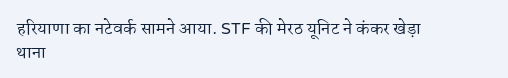हरियाणा का नटेवर्क सामने आया. STF की मेरठ यूनिट ने कंकर खेड़ा थाना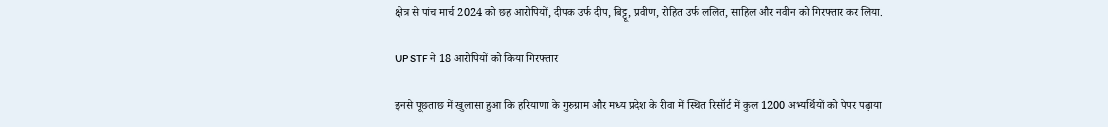क्षेत्र से पांच मार्च 2024 को छह आरोपियों, दीपक उर्फ दीप, बिट्टू, प्रवीण, रोहित उर्फ ललित, साहिल और नवीन को गिरफ्तार कर लिया.

UP STF ने 18 आरोपियों को किया गिरफ्तार

इनसे पूछताछ में खुलासा हुआ कि हरियाणा के गुरुग्राम और मध्य प्रदेश के रीवा में स्थित रिसॉर्ट में कुल 1200 अभ्यर्थियों को पेपर पढ़ाया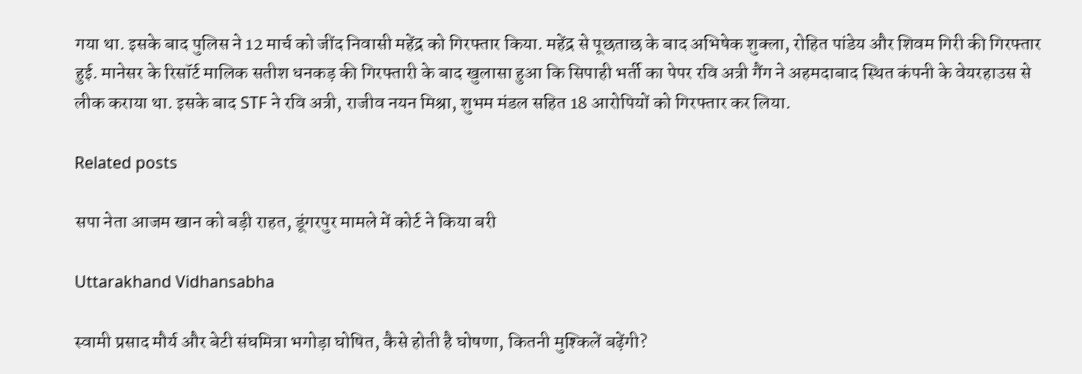गया था. इसके बाद पुलिस ने 12 मार्च को जींद निवासी महेंद्र को गिरफ्तार किया. महेंद्र से पूछताछ के बाद अभिषेक शुक्ला, रोहित पांडेय और शिवम गिरी की गिरफ्तार हुई. मानेसर के रिसॉर्ट मालिक सतीश धनकड़ की गिरफ्तारी के बाद खुलासा हुआ कि सिपाही भर्ती का पेपर रवि अत्री गैंग ने अहमदाबाद स्थित कंपनी के वेयरहाउस से लीक कराया था. इसके बाद STF ने रवि अत्री, राजीव नयन मिश्रा, शुभम मंडल सहित 18 आरोपियों को गिरफ्तार कर लिया.

Related posts

सपा नेता आजम खान को बड़ी राहत, डूंगरपुर मामले में कोर्ट ने किया बरी

Uttarakhand Vidhansabha

स्वामी प्रसाद मौर्य और बेटी संघमित्रा भगोड़ा घोषित, कैसे होती है घोषणा, कितनी मुश्किलें बढ़ेंगी?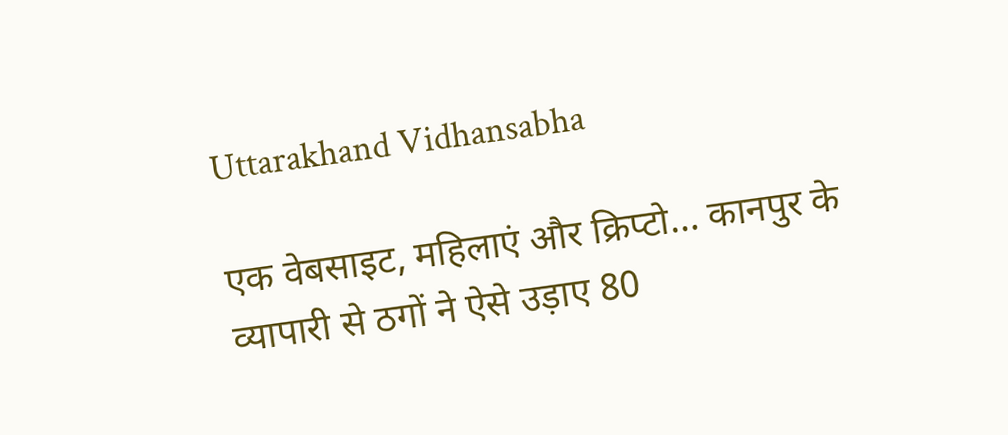Uttarakhand Vidhansabha

एक वेबसाइट, महिलाएं और क्रिप्टो… कानपुर के व्यापारी से ठगों ने ऐसे उड़ाए 80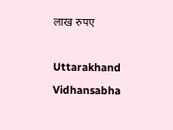लाख रुपए

Uttarakhand Vidhansabha